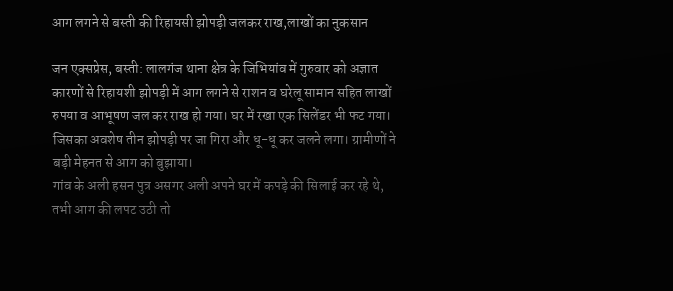आग लगने से बस्ती की रिहायसी झोपड़ी जलकर राख,लाखों का नुकसान

जन एक्सप्रेस, बस्ती: लालगंज थाना क्षेत्र के जिभियांव में गुरुवार को अज्ञात कारणों से रिहायशी झोपड़ी में आग लगने से राशन व घरेलू सामान सहित लाखों रुपया व आभूषण जल कर राख हो गया। घर में रखा एक सिलेंडर भी फट गया। जिसका अवशेष तीन झोपड़ी पर जा गिरा और धू-धू कर जलने लगा। ग्रामीणों ने बड़ी मेहनत से आग को बुझाया।
गांव के अली हसन पुत्र असगर अली अपने घर में कपड़े की सिलाई कर रहे थे, तभी आग की लपट उठी तो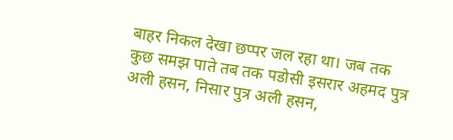बाहर निकल देखा छप्पर जल रहा था। जब तक कुछ समझ पाते तब तक पडोसी इसरार अहमद पुत्र अली हसन, निसार पुत्र अली हसन,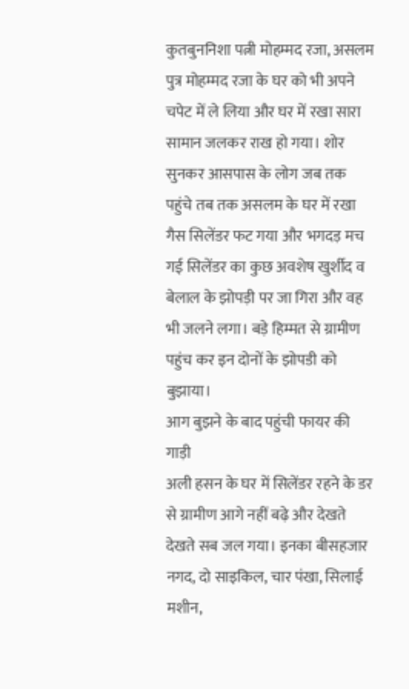कुतबुननिशा पत्नी मोहम्मद रजा, असलम पुत्र मोहम्मद रजा के घर को भी अपने चपेट में ले लिया और घर में रखा सारा सामान जलकर राख हो गया। शोर सुनकर आसपास के लोग जब तक पहुंचे तब तक असलम के घर में रखा गैस सिलेंडर फट गया और भगदड़ मच गई सिलेंडर का कुछ अवशेष खुर्शीद व बेलाल के झोपड़ी पर जा गिरा और वह भी जलने लगा। बड़े हिम्मत से ग्रामीण पहुंच कर इन दोनों के झोपडी को बुझाया।
आग बुझने के बाद पहुंची फायर की गाड़ी
अली हसन के घर में सिलेंडर रहने के डर से ग्रामीण आगे नहीं बढ़े और देखते देखते सब जल गया। इनका बीसहजार नगद, दो साइकिल, चार पंखा, सिलाई मशीन,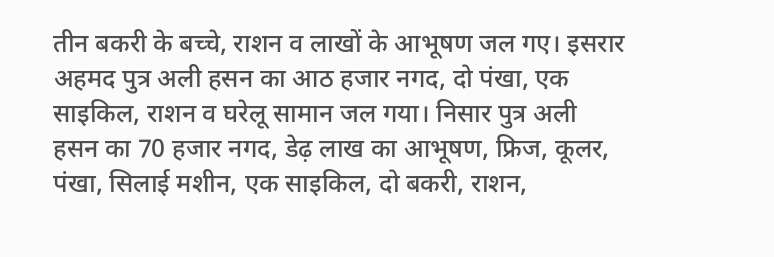तीन बकरी के बच्चे, राशन व लाखों के आभूषण जल गए। इसरार अहमद पुत्र अली हसन का आठ हजार नगद, दो पंखा, एक साइकिल, राशन व घरेलू सामान जल गया। निसार पुत्र अली हसन का 70 हजार नगद, डेढ़ लाख का आभूषण, फ्रिज, कूलर, पंखा, सिलाई मशीन, एक साइकिल, दो बकरी, राशन,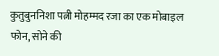कुतुबुननिशा पत्नी मोहम्मद रजा का एक मोबाइल फोन, सोने की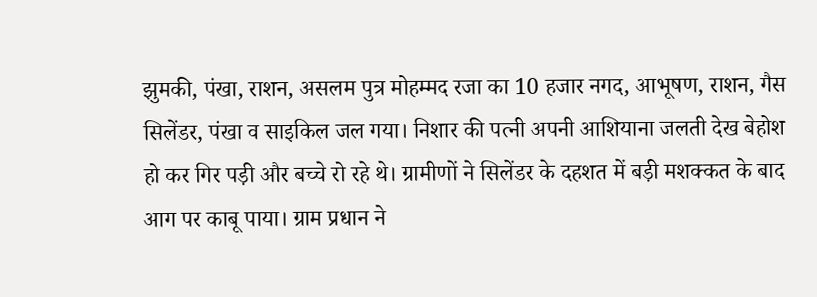झुमकी, पंखा, राशन, असलम पुत्र मोहम्मद रजा का 10 हजार नगद, आभूषण, राशन, गैस सिलेंडर, पंखा व साइकिल जल गया। निशार की पत्नी अपनी आशियाना जलती देख बेहोश हो कर गिर पड़ी और बच्चे रो रहे थे। ग्रामीणों ने सिलेंडर के दहशत में बड़ी मशक्कत के बाद आग पर काबू पाया। ग्राम प्रधान ने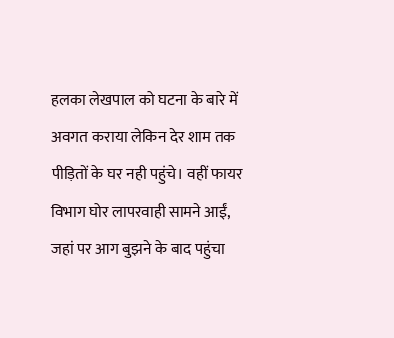हलका लेखपाल को घटना के बारे में अवगत कराया लेकिन देर शाम तक पीड़ितों के घर नही पहुंचे। वहीं फायर विभाग घोर लापरवाही सामने आईं, जहां पर आग बुझने के बाद पहुंचा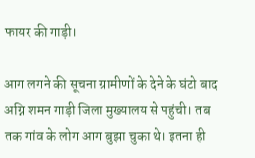फायर की गाड़ी।

आग लगने की सूचना ग्रामीणों के देने के घंटो बाद अग्नि शमन गाड़ी जिला मुख्यालय से पहुंची। तब तक गांव के लोग आग बुझा चुका थे। इतना ही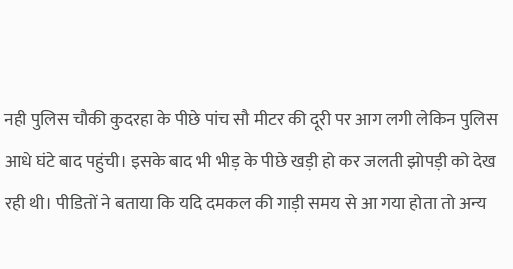नही पुलिस चौकी कुदरहा के पीछे पांच सौ मीटर की दूरी पर आग लगी लेकिन पुलिस आधे घंटे बाद पहुंची। इसके बाद भी भीड़ के पीछे खड़ी हो कर जलती झोपड़ी को देख रही थी। पीडितों ने बताया कि यदि दमकल की गाड़ी समय से आ गया होता तो अन्य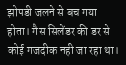झोपडी जलने से बच गया होता। गैस सिलेंडर की डर से कोई गजदीक नही जा रहा था।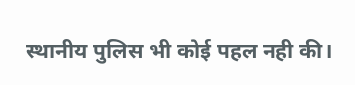स्थानीय पुलिस भी कोई पहल नही की।